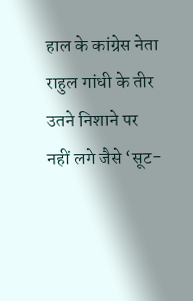हाल के कांग्रेस नेता राहुल गांधी के तीर उतने निशाने पर नहीं लगे जैसे ‘सूट-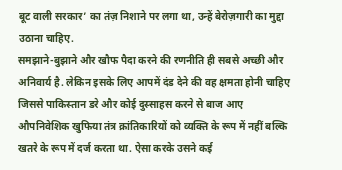बूट वाली सरकार’ का तंज़ निशाने पर लगा था, उन्हें बेरोज़गारी का मुद्दा उठाना चाहिए.
समझाने-बुझाने और खौफ पैदा करने की रणनीति ही सबसे अच्छी और अनिवार्य है. लेकिन इसके लिए आपमें दंड देने की वह क्षमता होनी चाहिए जिससे पाकिस्तान डरे और कोई दुस्साहस करने से बाज आए
औपनिवेशिक खुफिया तंत्र क्रांतिकारियों को व्यक्ति के रूप में नहीं बल्कि खतरे के रूप में दर्ज करता था. ऐसा करके उसने कई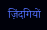ज़िंदगियों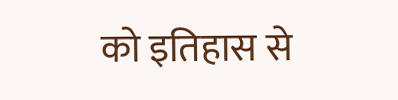को इतिहास से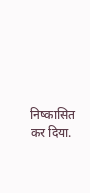निष्कासित कर दिया.